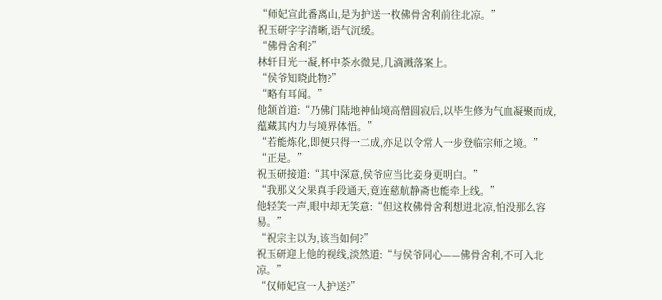“师妃宣此番离山,是为护送一枚佛骨舍利前往北凉。”
祝玉研字字清晰,语气沉缓。
“佛骨舍利?”
林轩目光一凝,杯中茶水微晃,几滴溅落案上。
“侯爷知晓此物?”
“略有耳闻。”
他颔首道:“乃佛门陆地神仙境高僧圆寂后,以毕生修为气血凝聚而成,蕴藏其内力与境界体悟。”
“若能炼化,即便只得一二成,亦足以令常人一步登临宗师之境。”
“正是。”
祝玉研接道:“其中深意,侯爷应当比妾身更明白。”
“我那义父果真手段通天,竟连慈航静斋也能牵上线。”
他轻笑一声,眼中却无笑意:“但这枚佛骨舍利想进北凉,怕没那么容易。”
“祝宗主以为,该当如何?”
祝玉研迎上他的视线,淡然道:“与侯爷同心——佛骨舍利,不可入北凉。”
“仅师妃宣一人护送?”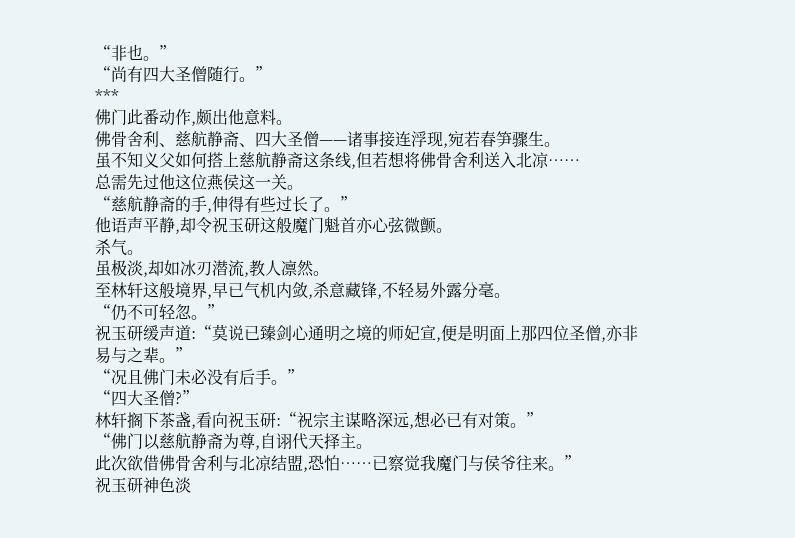“非也。”
“尚有四大圣僧随行。”
***
佛门此番动作,颇出他意料。
佛骨舍利、慈航静斋、四大圣僧——诸事接连浮现,宛若春笋骤生。
虽不知义父如何搭上慈航静斋这条线,但若想将佛骨舍利送入北凉……
总需先过他这位燕侯这一关。
“慈航静斋的手,伸得有些过长了。”
他语声平静,却令祝玉研这般魔门魁首亦心弦微颤。
杀气。
虽极淡,却如冰刃潜流,教人凛然。
至林轩这般境界,早已气机内敛,杀意藏锋,不轻易外露分毫。
“仍不可轻忽。”
祝玉研缓声道:“莫说已臻剑心通明之境的师妃宣,便是明面上那四位圣僧,亦非易与之辈。”
“况且佛门未必没有后手。”
“四大圣僧?”
林轩搁下茶盏,看向祝玉研:“祝宗主谋略深远,想必已有对策。”
“佛门以慈航静斋为尊,自诩代天择主。
此次欲借佛骨舍利与北凉结盟,恐怕……已察觉我魔门与侯爷往来。”
祝玉研神色淡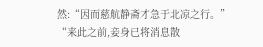然:“因而慈航静斋才急于北凉之行。”
“来此之前,妾身已将消息散